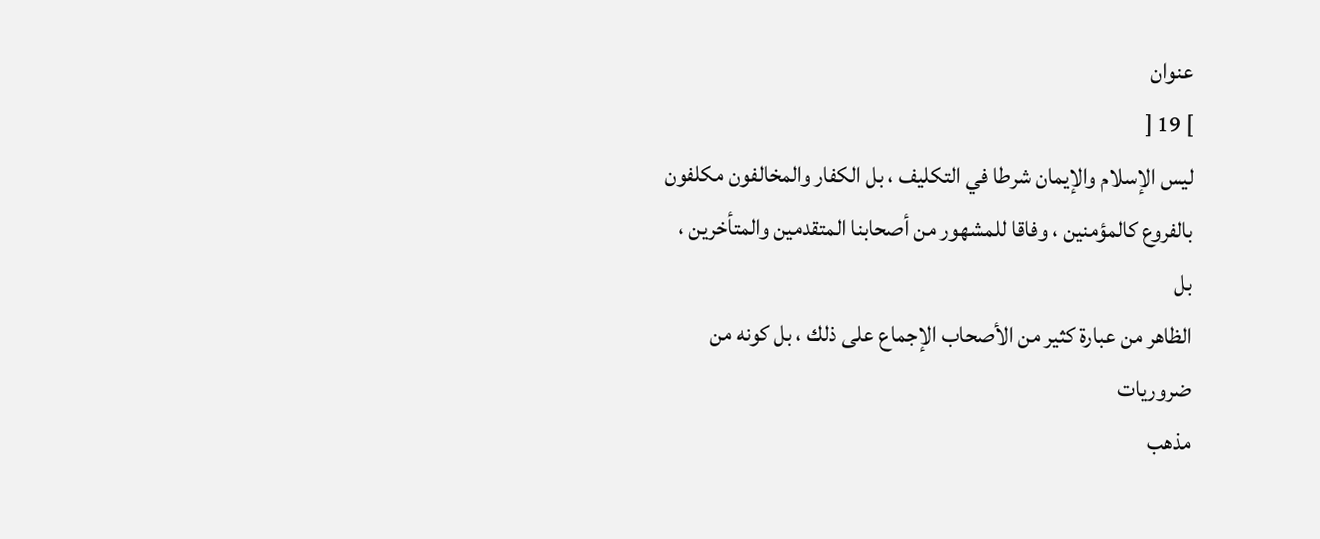عنوان
] 19 [
ليس الإسلام والإيمان شرطا في التكليف ، بل الكفار والمخالفون مكلفون
بالفروع كالمؤمنين ، وفاقا للمشهور من أصحابنا المتقدمين والمتأخرين ، بل
الظاهر من عبارة كثير من الأصحاب الإجماع على ذلك ، بل كونه من ضروريات
مذهب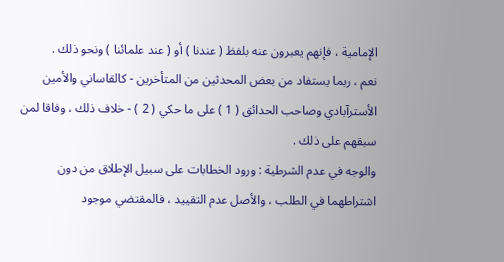الإمامية ، فإنهم يعبرون عنه بلفظ ( عندنا ) أو ( عند علمائنا ) ونحو ذلك .
نعم ، ربما يستفاد من بعض المحدثين من المتأخرين - كالقاساني والأمين
الأسترآبادي وصاحب الحدائق ( 1 ) على ما حكي ( 2 ) - خلاف ذلك ، وفاقا لمن
سبقهم على ذلك .
والوجه في عدم الشرطية : ورود الخطابات على سبيل الإطلاق من دون
اشتراطهما في الطلب ، والأصل عدم التقييد ، فالمقتضي موجود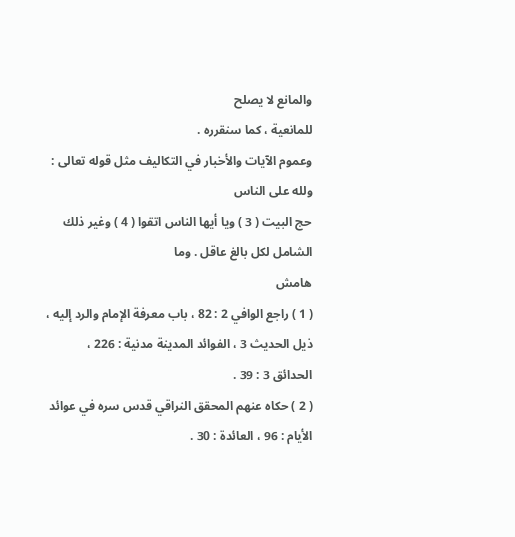والمانع لا يصلح
للمانعية ، كما سنقرره .
وعموم الآيات والأخبار في التكاليف مثل قوله تعالى : ولله على الناس
حج البيت ( 3 ) ويا أيها الناس اتقوا ( 4 ) وغير ذلك الشامل لكل بالغ عاقل . وما
هامش
( 1 ) راجع الوافي 2 : 82 ، باب معرفة الإمام والرد إليه ، ذيل الحديث 3 ، الفوائد المدينة مدنية : 226 ،
الحدائق 3 : 39 .
( 2 ) حكاه عنهم المحقق النراقي قدس سره في عوائد الأيام : 96 ، العائدة : 30 .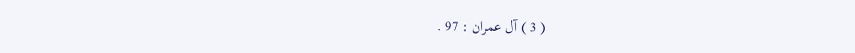( 3 ) آل عمران : 97 .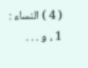( 4 ) النساء : 1 ، و . . .